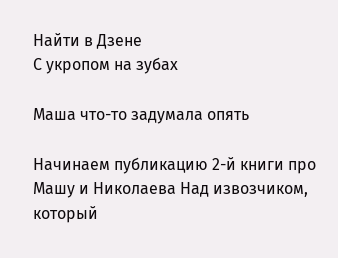Найти в Дзене
С укропом на зубах

Маша что-то задумала опять

Начинаем публикацию 2-й книги про Машу и Николаева Над извозчиком, который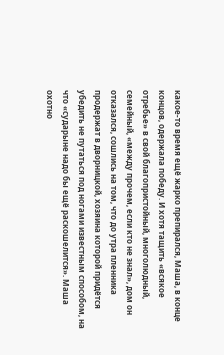какое-то время ещё жарко препирался, Маша, в конце концов, одержала победу. И хотя тащить «всякое отребье» в свой благопристойный, многолюдный, семейный, «между прочем, если кто не знал», дом он отказался, сошлись на том, что до утра пленника продержат в дворницкой, хозяина которой придётся убедить не путаться под ногами известным способом, на что «сударыне надо бы ещё раскошелится». Маша охотно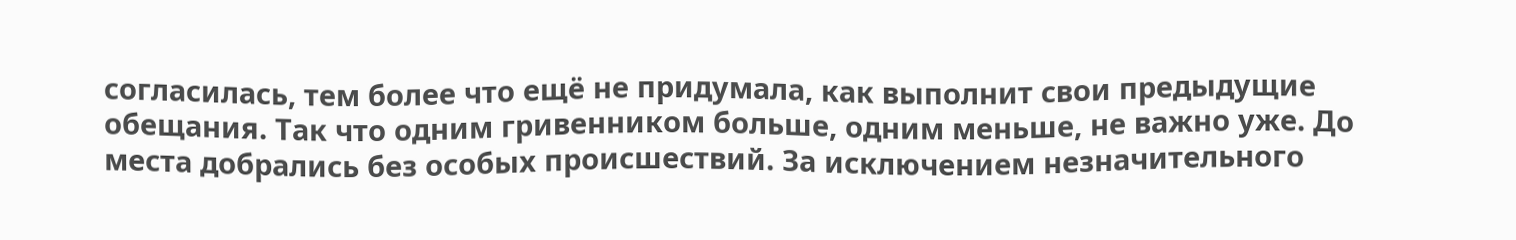согласилась, тем более что ещё не придумала, как выполнит свои предыдущие обещания. Так что одним гривенником больше, одним меньше, не важно уже. До места добрались без особых происшествий. За исключением незначительного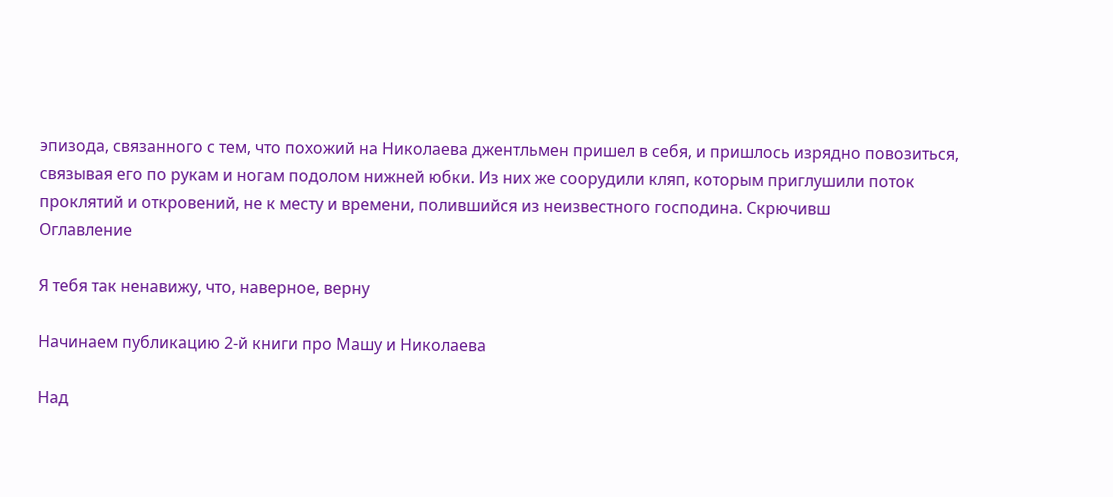эпизода, связанного с тем, что похожий на Николаева джентльмен пришел в себя, и пришлось изрядно повозиться, связывая его по рукам и ногам подолом нижней юбки. Из них же соорудили кляп, которым приглушили поток проклятий и откровений, не к месту и времени, полившийся из неизвестного господина. Скрючивш
Оглавление

Я тебя так ненавижу, что, наверное, верну

Начинаем публикацию 2-й книги про Машу и Николаева

Над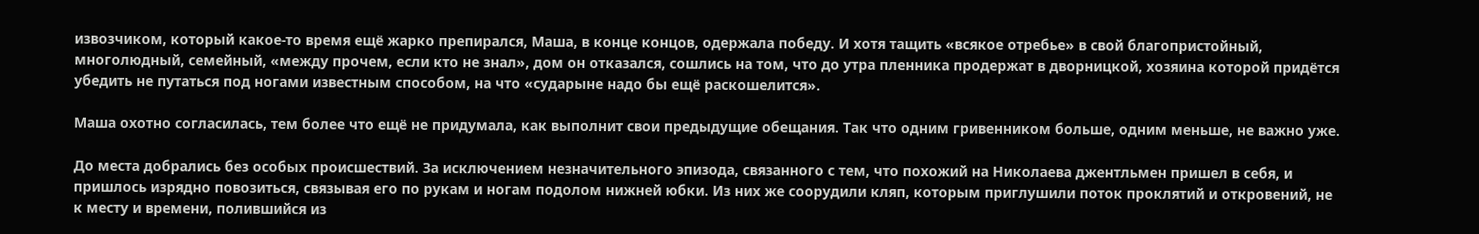извозчиком, который какое-то время ещё жарко препирался, Маша, в конце концов, одержала победу. И хотя тащить «всякое отребье» в свой благопристойный, многолюдный, семейный, «между прочем, если кто не знал», дом он отказался, сошлись на том, что до утра пленника продержат в дворницкой, хозяина которой придётся убедить не путаться под ногами известным способом, на что «сударыне надо бы ещё раскошелится».

Маша охотно согласилась, тем более что ещё не придумала, как выполнит свои предыдущие обещания. Так что одним гривенником больше, одним меньше, не важно уже.

До места добрались без особых происшествий. За исключением незначительного эпизода, связанного с тем, что похожий на Николаева джентльмен пришел в себя, и пришлось изрядно повозиться, связывая его по рукам и ногам подолом нижней юбки. Из них же соорудили кляп, которым приглушили поток проклятий и откровений, не к месту и времени, полившийся из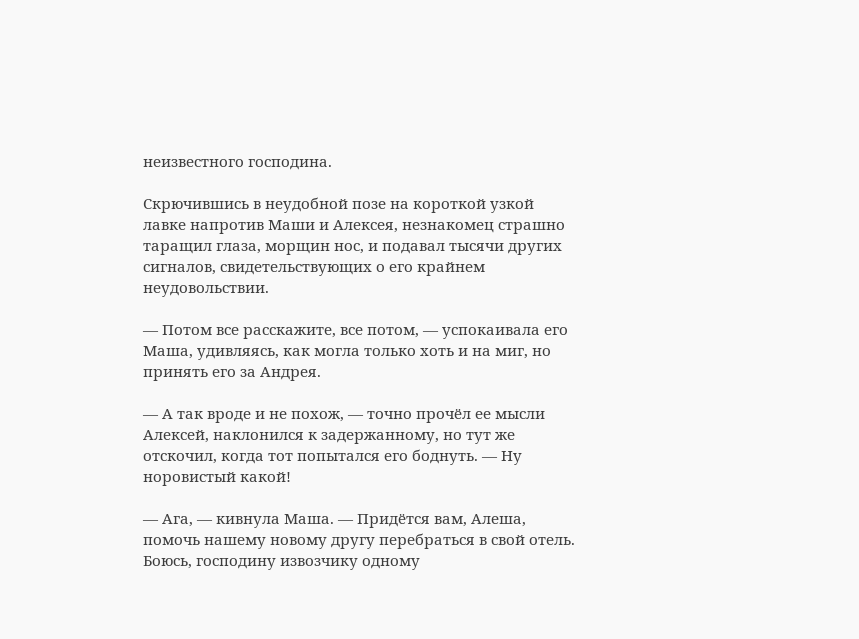неизвестного господина.

Скрючившись в неудобной позе на короткой узкой лавке напротив Маши и Алексея, незнакомец страшно таращил глаза, морщин нос, и подавал тысячи других сигналов, свидетельствующих о его крайнем неудовольствии.

— Потом все расскажите, все потом, — успокаивала его Маша, удивляясь, как могла только хоть и на миг, но принять его за Андрея.

— А так вроде и не похож, — точно прочёл ее мысли Алексей, наклонился к задержанному, но тут же отскочил, когда тот попытался его боднуть. — Ну норовистый какой!

— Ага, — кивнула Маша. — Придётся вам, Алеша, помочь нашему новому другу перебраться в свой отель. Боюсь, господину извозчику одному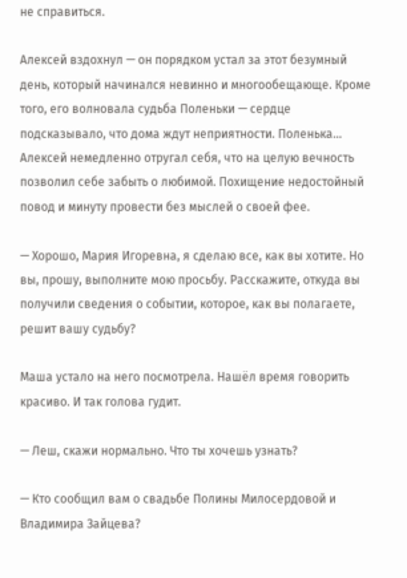не справиться.

Алексей вздохнул — он порядком устал за этот безумный день, который начинался невинно и многообещающе. Кроме того, его волновала судьба Поленьки — сердце подсказывало, что дома ждут неприятности. Поленька… Алексей немедленно отругал себя, что на целую вечность позволил себе забыть о любимой. Похищение недостойный повод и минуту провести без мыслей о своей фее.

— Хорошо, Мария Игоревна, я сделаю все, как вы хотите. Но вы, прошу, выполните мою просьбу. Расскажите, откуда вы получили сведения о событии, которое, как вы полагаете, решит вашу судьбу?

Маша устало на него посмотрела. Нашёл время говорить красиво. И так голова гудит.

— Леш, скажи нормально. Что ты хочешь узнать?

— Кто сообщил вам о свадьбе Полины Милосердовой и Владимира Зайцева?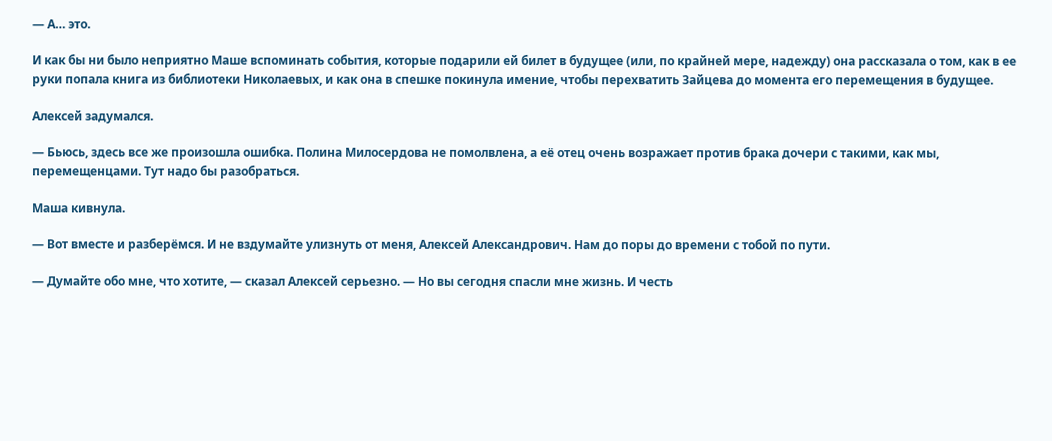— А… это.

И как бы ни было неприятно Маше вспоминать события, которые подарили ей билет в будущее (или, по крайней мере, надежду) она рассказала о том, как в ее руки попала книга из библиотеки Николаевых, и как она в спешке покинула имение, чтобы перехватить Зайцева до момента его перемещения в будущее.

Алексей задумался.

— Бьюсь, здесь все же произошла ошибка. Полина Милосердова не помолвлена, а её отец очень возражает против брака дочери с такими, как мы, перемещенцами. Тут надо бы разобраться.

Маша кивнула.

— Вот вместе и разберёмся. И не вздумайте улизнуть от меня, Алексей Александрович. Нам до поры до времени с тобой по пути.

— Думайте обо мне, что хотите, — сказал Алексей серьезно. — Но вы сегодня спасли мне жизнь. И честь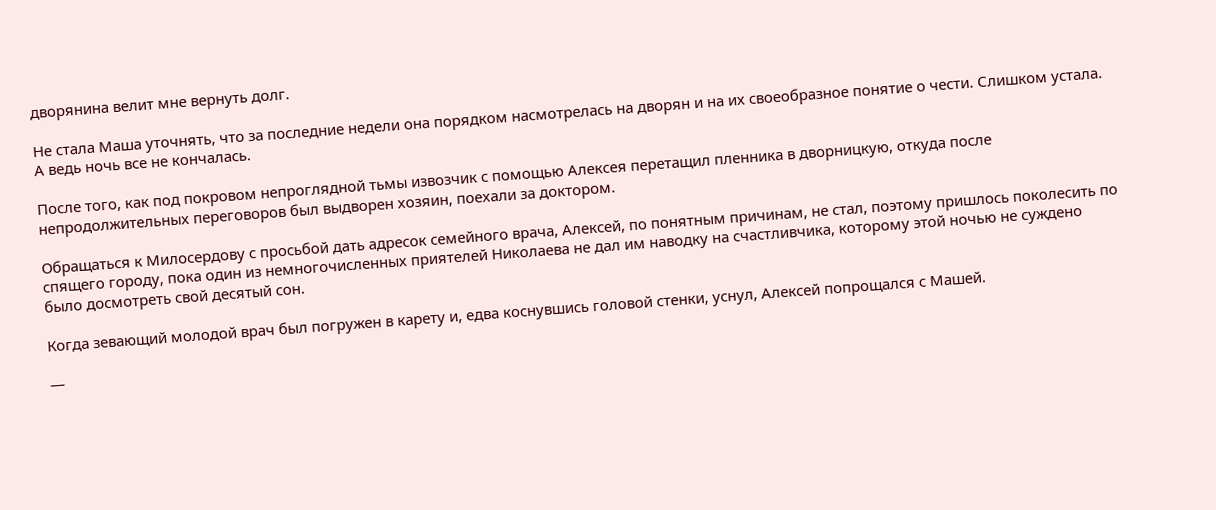дворянина велит мне вернуть долг.

Не стала Маша уточнять, что за последние недели она порядком насмотрелась на дворян и на их своеобразное понятие о чести. Слишком устала. А ведь ночь все не кончалась.

После того, как под покровом непроглядной тьмы извозчик с помощью Алексея перетащил пленника в дворницкую, откуда после непродолжительных переговоров был выдворен хозяин, поехали за доктором.

Обращаться к Милосердову с просьбой дать адресок семейного врача, Алексей, по понятным причинам, не стал, поэтому пришлось поколесить по спящего городу, пока один из немногочисленных приятелей Николаева не дал им наводку на счастливчика, которому этой ночью не суждено было досмотреть свой десятый сон.

Когда зевающий молодой врач был погружен в карету и, едва коснувшись головой стенки, уснул, Алексей попрощался с Машей.

—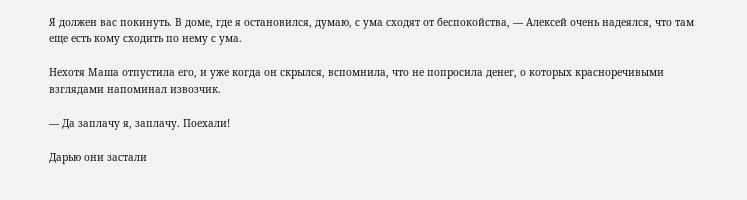Я должен вас покинуть. В доме, где я остановился, думаю, с ума сходят от беспокойства, — Алексей очень надеялся, что там еще есть кому сходить по нему с ума.

Нехотя Маша отпустила его, и уже когда он скрылся, вспомнила, что не попросила денег, о которых красноречивыми взглядами напоминал извозчик.

— Да заплачу я, заплачу. Поехали!

Дарью они застали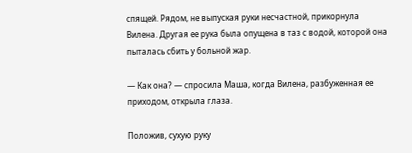спящей. Рядом, не выпуская руки несчастной, прикорнула Вилена. Другая ее рука была опущена в таз с водой, которой она пыталась сбить у больной жар.

— Как она? — спросила Маша, когда Вилена, разбуженная ее приходом, открыла глаза.

Положив, сухую руку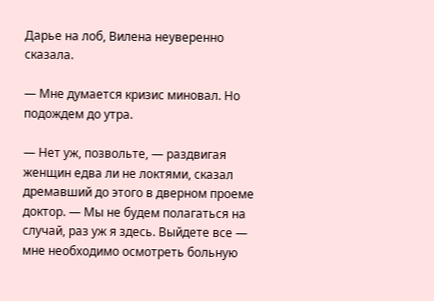Дарье на лоб, Вилена неуверенно сказала.

— Мне думается кризис миновал. Но подождем до утра.

— Нет уж, позвольте, — раздвигая женщин едва ли не локтями, сказал дремавший до этого в дверном проеме доктор. — Мы не будем полагаться на случай, раз уж я здесь. Выйдете все — мне необходимо осмотреть больную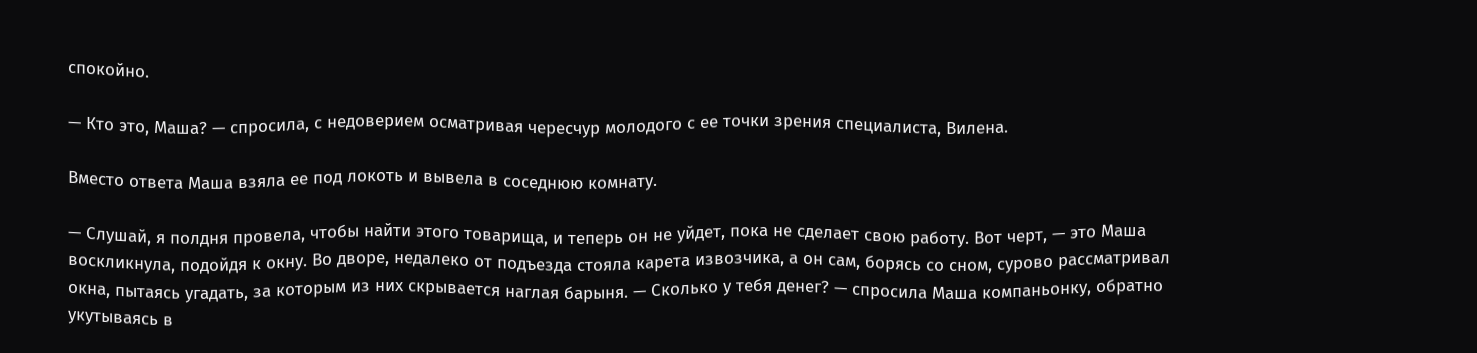спокойно.

— Кто это, Маша? — спросила, с недоверием осматривая чересчур молодого с ее точки зрения специалиста, Вилена.

Вместо ответа Маша взяла ее под локоть и вывела в соседнюю комнату.

— Слушай, я полдня провела, чтобы найти этого товарища, и теперь он не уйдет, пока не сделает свою работу. Вот черт, — это Маша воскликнула, подойдя к окну. Во дворе, недалеко от подъезда стояла карета извозчика, а он сам, борясь со сном, сурово рассматривал окна, пытаясь угадать, за которым из них скрывается наглая барыня. — Сколько у тебя денег? — спросила Маша компаньонку, обратно укутываясь в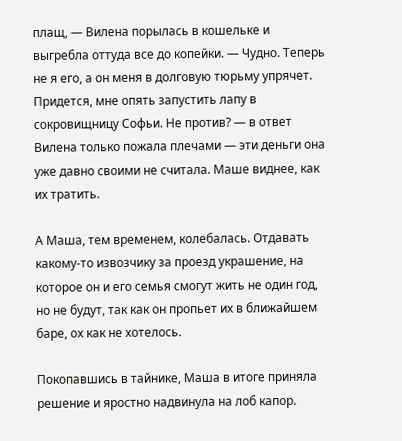плащ, — Вилена порылась в кошельке и выгребла оттуда все до копейки. — Чудно. Теперь не я его, а он меня в долговую тюрьму упрячет. Придется, мне опять запустить лапу в сокровищницу Софьи. Не против? — в ответ Вилена только пожала плечами — эти деньги она уже давно своими не считала. Маше виднее, как их тратить.

А Маша, тем временем, колебалась. Отдавать какому-то извозчику за проезд украшение, на которое он и его семья смогут жить не один год, но не будут, так как он пропьет их в ближайшем баре, ох как не хотелось.

Покопавшись в тайнике, Маша в итоге приняла решение и яростно надвинула на лоб капор.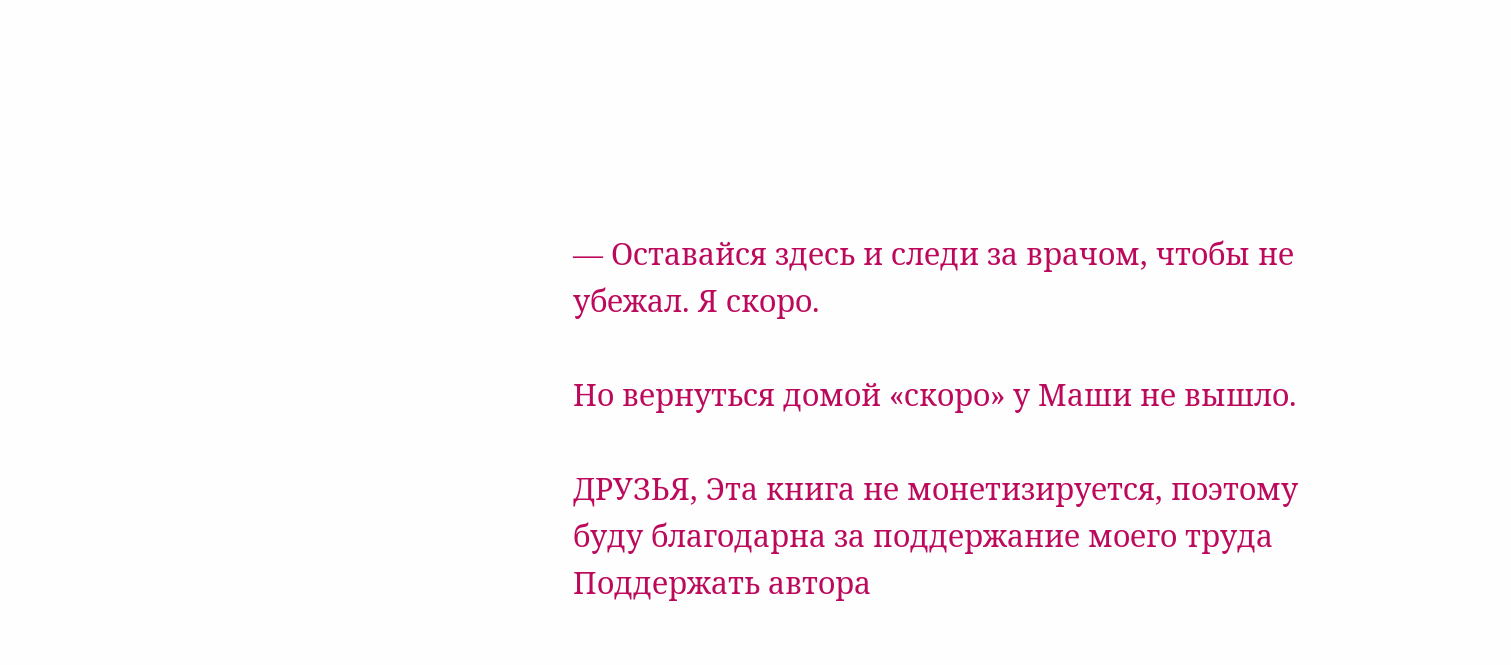— Оставайся здесь и следи за врачом, чтобы не убежал. Я скоро.

Но вернуться домой «скоро» у Маши не вышло.

ДРУЗЬЯ, Эта книга не монетизируется, поэтому буду благодарна за поддержание моего труда
Поддержать автора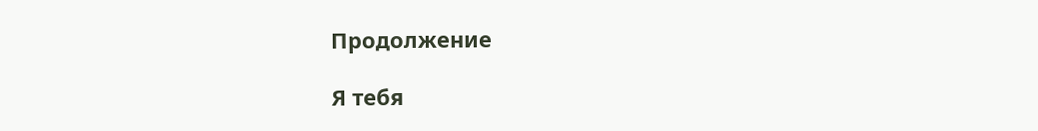Продолжение

Я тебя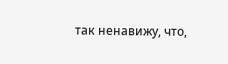так ненавижу, что,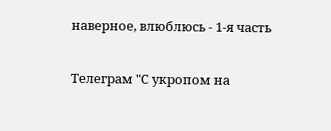наверное, влюблюсь - 1-я часть

Телеграм "С укропом на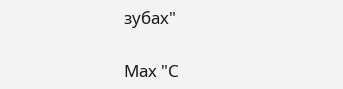зубах"

Мах "С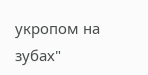укропом на зубах"